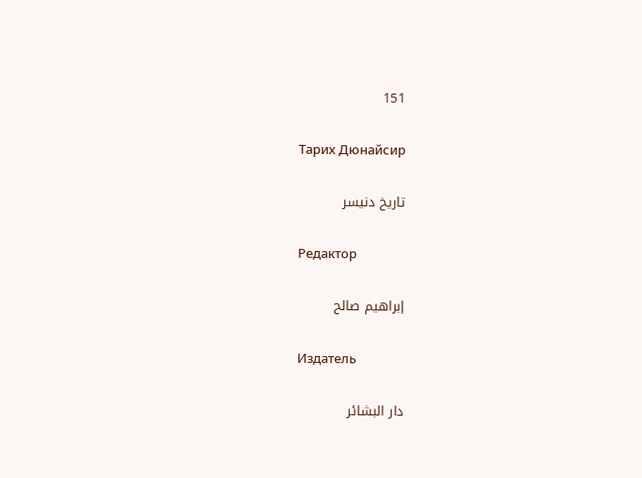151

Тарих Дюнайсир

تاريخ دنيسر

Редактор

إبراهيم صالح

Издатель

دار البشائر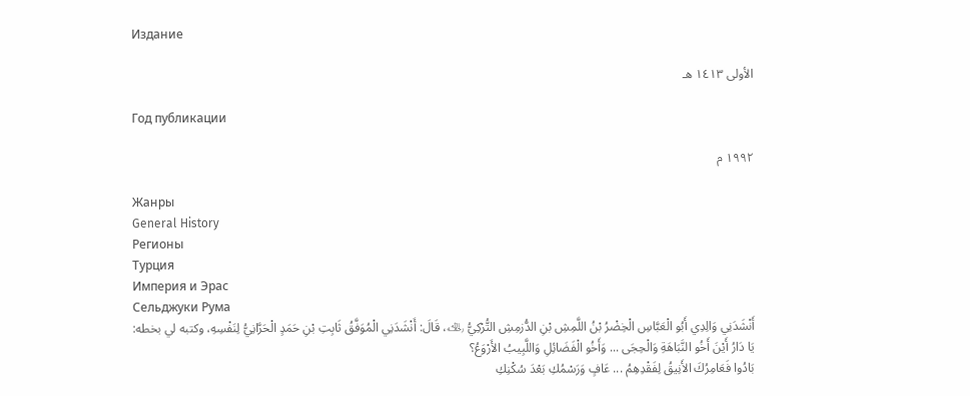Издание

الأولى ١٤١٣ هـ

Год публикации

١٩٩٢ م

Жанры
General History
Регионы
Турция
Империя и Эрас
Сельджуки Рума
أَنْشَدَنِي وَالِدِي أَبُو الْعَبَّاسِ الْخِضْرُ بْنُ اللَّمِشِ بْنِ الدُّزمِشِ التُّرْكِيُّ ﵀، قَالَ: أَنْشَدَنِي الْمُوَفَّقُ ثَابِتِ بْنِ حَمَدٍ الْحَرَّانِيُّ لِنَفْسِهِ، وكتبه لي بخطه:
يَا دَارُ أَيْنَ أَخُو النَّبَاهَةِ وَالْحِجَى ... وَأَخُو الْفَضَائِلِ وَاللَّبِيبُ الأَرْوَعُ؟
بَادُوا فَعَامِرُكَ الأَنِيقُ لِفَقْدِهِمُ ... عَافٍ وَرَسْمُكِ بَعْدَ سُكْنِكِ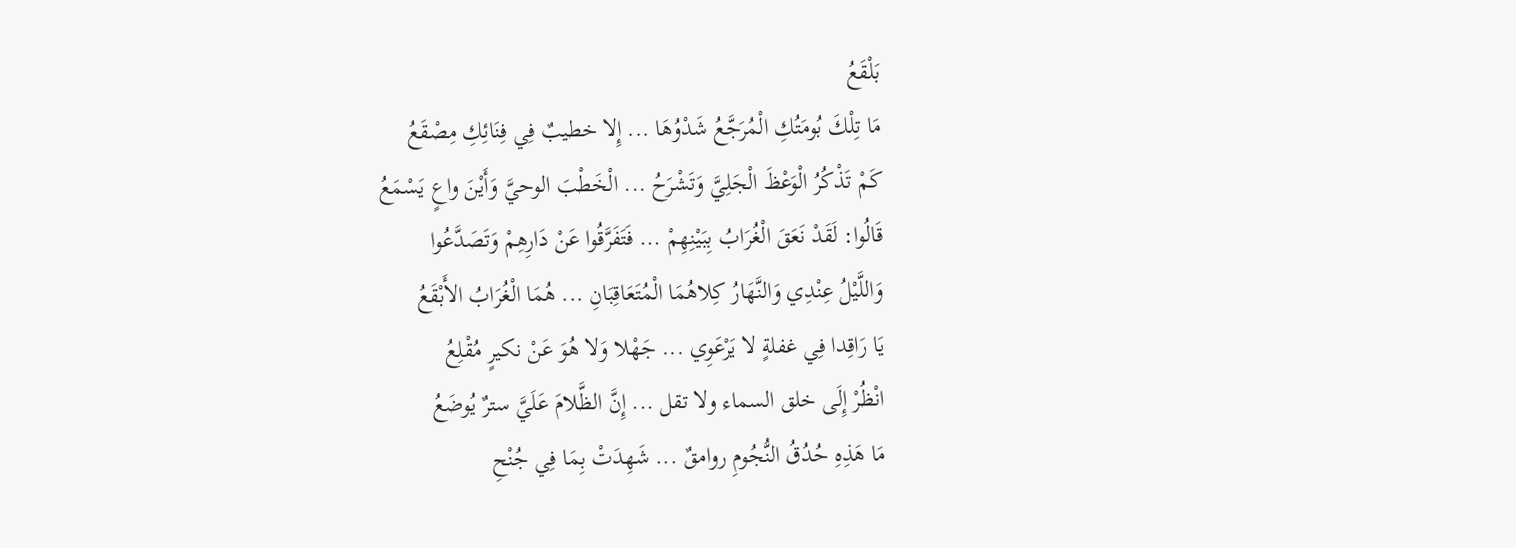بَلْقَعُ
مَا تِلْكَ بُومَتُكِ الْمُرَجَّعُ شَدْوُهَا ... إِلا خطيبٌ فِي فِنَائِكِ مِصْقَعُ
كَمْ تَذْكُرُ الْوَعْظَ الْجَلِيَّ وَتَشْرَحُ ... الْخَطْبَ الوحيَّ وَأَيْنَ واعٍ يَسْمَعُ
قَالُوا: لَقَدْ نَعَقَ الْغُرَابُ بِبَيْنِهِمْ ... فَتَفَرَّقُوا عَنْ دَارِهِمْ وَتَصَدَّعُوا
وَاللَّيْلُ عِنْدِي وَالنَّهَارُ كِلاهُمَا الْمُتَعَاقِبَانِ ... هُمَا الْغُرَابُ الأَبْقَعُ
يَا رَاقِدا فِي غفلةٍ لا يَرْعَوِي ... جَهْلا وَلا هُوَ عَنْ نكيرٍ مُقْلِعُ
انْظُرْ إِلَى خلق السماء ولا تقل ... إِنَّ الظَّلامَ عَلَيَّ سترٌ يُوضَعُ
مَا هَذِهِ حُدُقُ النُّجُومِ روامقٌ ... شَهِدَتْ بِمَا فِي جُنْحِ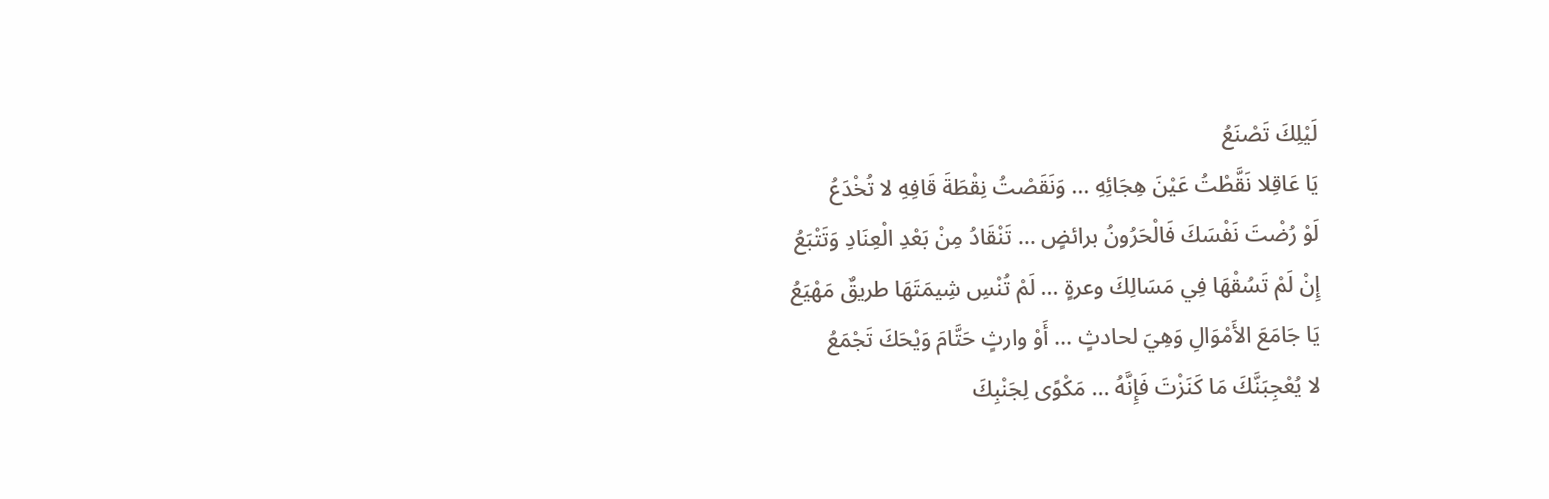لَيْلِكَ تَصْنَعُ
يَا عَاقِلا نَقَّطْتُ عَيْنَ هِجَائِهِ ... وَنَقَصْتُ نِقْطَةَ قَافِهِ لا تُخْدَعُ
لَوْ رُضْتَ نَفْسَكَ فَالْحَرُونُ برائضٍ ... تَنْقَادُ مِنْ بَعْدِ الْعِنَادِ وَتَتْبَعُ
إِنْ لَمْ تَسُقْهَا فِي مَسَالِكَ وعرةٍ ... لَمْ تُنْسِ شِيمَتَهَا طريقٌ مَهْيَعُ
يَا جَامَعَ الأَمْوَالِ وَهِيَ لحادثٍ ... أَوْ وارثٍ حَتَّامَ وَيْحَكَ تَجْمَعُ
لا يُعْجِبَنَّكَ مَا كَنَزْتَ فَإِنَّهُ ... مَكْوًى لِجَنْبِكَ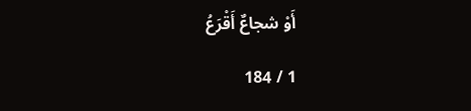أَوْ شجاعٌ أَقْرَعُ

1 / 184